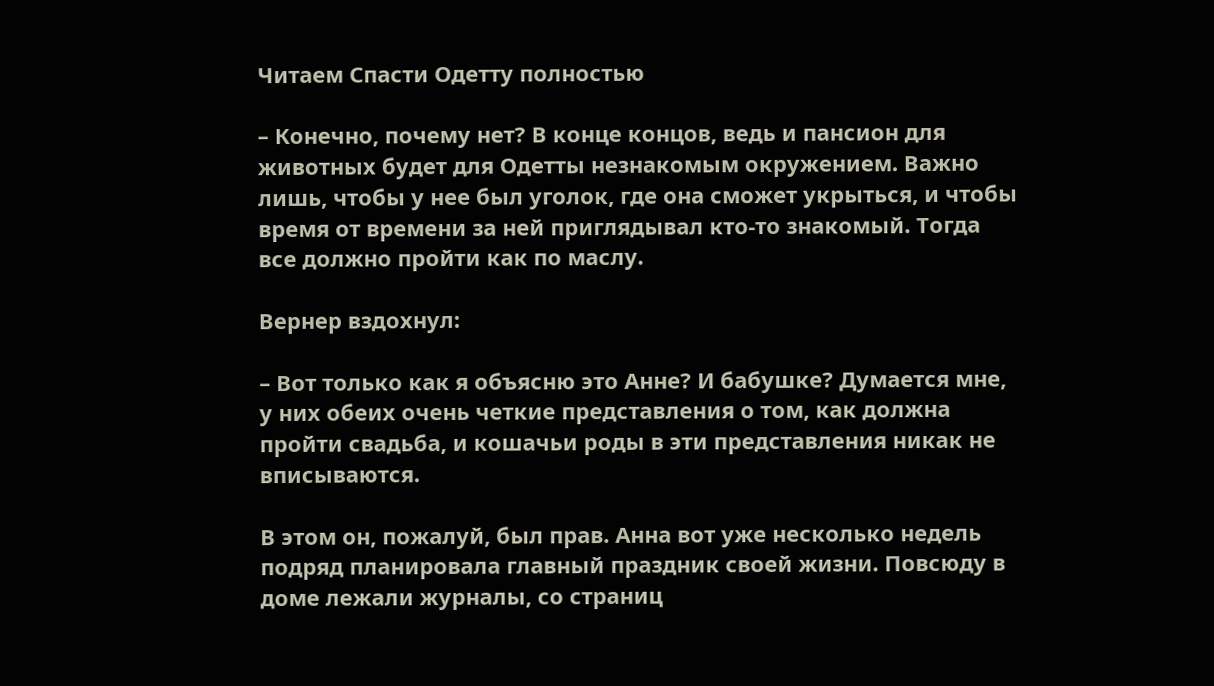Читаем Спасти Одетту полностью

– Конечно, почему нет? В конце концов, ведь и пансион для животных будет для Одетты незнакомым окружением. Важно лишь, чтобы у нее был уголок, где она сможет укрыться, и чтобы время от времени за ней приглядывал кто-то знакомый. Тогда все должно пройти как по маслу.

Вернер вздохнул:

– Вот только как я объясню это Анне? И бабушке? Думается мне, у них обеих очень четкие представления о том, как должна пройти свадьба, и кошачьи роды в эти представления никак не вписываются.

В этом он, пожалуй, был прав. Анна вот уже несколько недель подряд планировала главный праздник своей жизни. Повсюду в доме лежали журналы, со страниц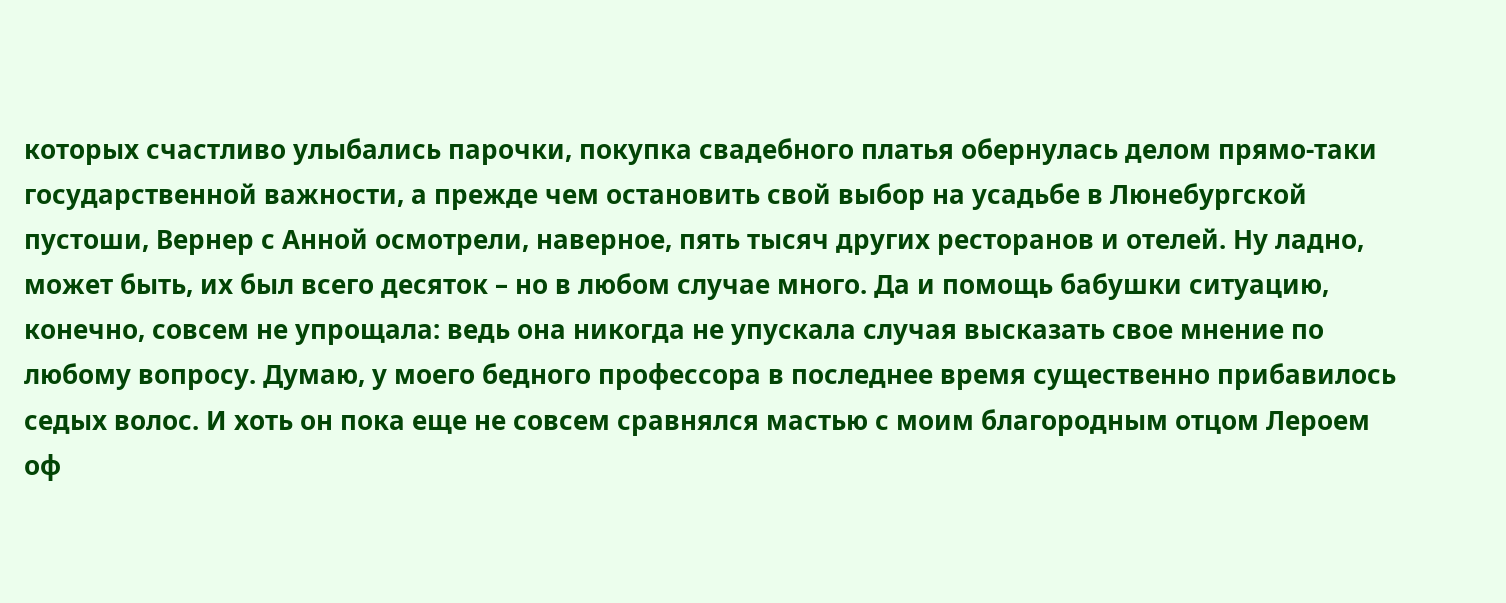которых счастливо улыбались парочки, покупка свадебного платья обернулась делом прямо-таки государственной важности, а прежде чем остановить свой выбор на усадьбе в Люнебургской пустоши, Вернер с Анной осмотрели, наверное, пять тысяч других ресторанов и отелей. Ну ладно, может быть, их был всего десяток – но в любом случае много. Да и помощь бабушки ситуацию, конечно, совсем не упрощала: ведь она никогда не упускала случая высказать свое мнение по любому вопросу. Думаю, у моего бедного профессора в последнее время существенно прибавилось седых волос. И хоть он пока еще не совсем сравнялся мастью с моим благородным отцом Лероем оф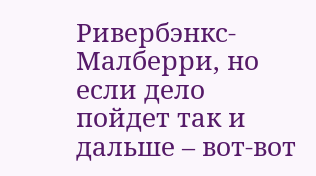Ривербэнкс-Малберри, но если дело пойдет так и дальше – вот-вот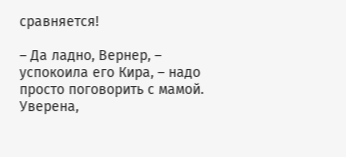сравняется!

– Да ладно, Вернер, – успокоила его Кира, – надо просто поговорить с мамой. Уверена,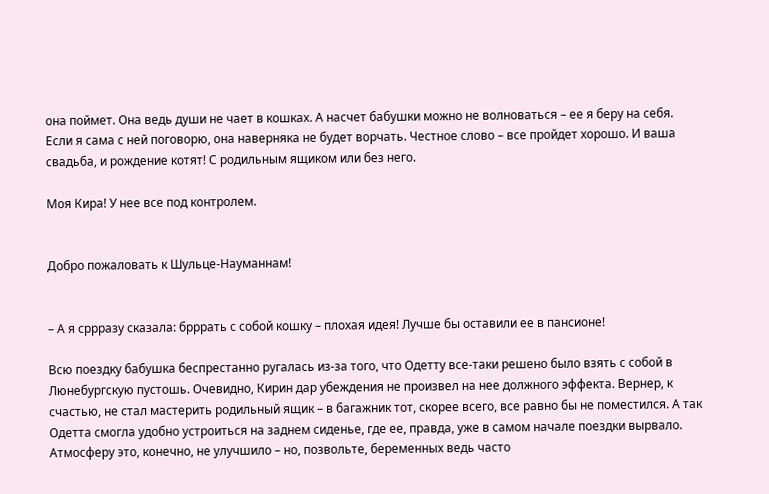она поймет. Она ведь души не чает в кошках. А насчет бабушки можно не волноваться – ее я беру на себя. Если я сама с ней поговорю, она наверняка не будет ворчать. Честное слово – все пройдет хорошо. И ваша свадьба, и рождение котят! С родильным ящиком или без него.

Моя Кира! У нее все под контролем.


Добро пожаловать к Шульце-Науманнам!


– А я сррразу сказала: брррать с собой кошку – плохая идея! Лучше бы оставили ее в пансионе!

Всю поездку бабушка беспрестанно ругалась из-за того, что Одетту все-таки решено было взять с собой в Люнебургскую пустошь. Очевидно, Кирин дар убеждения не произвел на нее должного эффекта. Вернер, к счастью, не стал мастерить родильный ящик – в багажник тот, скорее всего, все равно бы не поместился. А так Одетта смогла удобно устроиться на заднем сиденье, где ее, правда, уже в самом начале поездки вырвало. Атмосферу это, конечно, не улучшило – но, позвольте, беременных ведь часто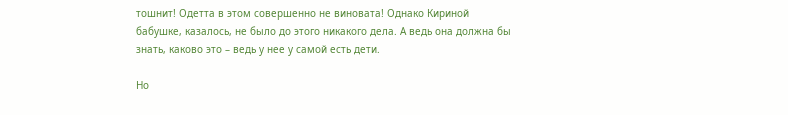тошнит! Одетта в этом совершенно не виновата! Однако Кириной бабушке, казалось, не было до этого никакого дела. А ведь она должна бы знать, каково это – ведь у нее у самой есть дети.

Но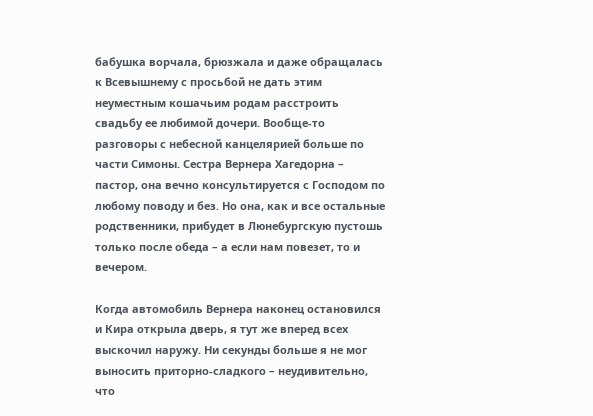бабушка ворчала, брюзжала и даже обращалась к Всевышнему с просьбой не дать этим неуместным кошачьим родам расстроить свадьбу ее любимой дочери. Вообще-то разговоры с небесной канцелярией больше по части Симоны. Сестра Вернера Хагедорна – пастор, она вечно консультируется с Господом по любому поводу и без. Но она, как и все остальные родственники, прибудет в Люнебургскую пустошь только после обеда – а если нам повезет, то и вечером.

Когда автомобиль Вернера наконец остановился и Кира открыла дверь, я тут же вперед всех выскочил наружу. Ни секунды больше я не мог выносить приторно-сладкого – неудивительно, что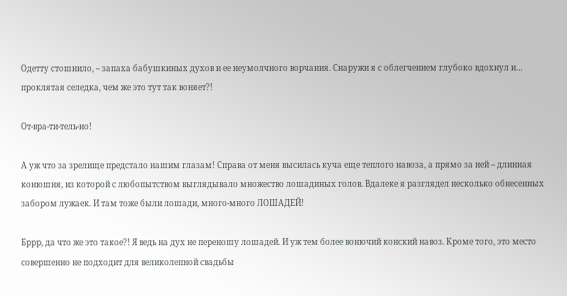Одетту стошнило, – запаха бабушкиных духов и ее неумолчного ворчания. Снаружи я с облегчением глубоко вдохнул и… проклятая селедка, чем же это тут так воняет?!

От-вра-ти-тель-но!

А уж что за зрелище предстало нашим глазам! Справа от меня высилась куча еще теплого навоза, а прямо за ней – длинная конюшня, из которой с любопытством выглядывало множество лошадиных голов. Вдалеке я разглядел несколько обнесенных забором лужаек. И там тоже были лошади, много-много ЛОШАДЕЙ!

Бррр, да что же это такое?! Я ведь на дух не переношу лошадей. И уж тем более вонючий конский навоз. Кроме того, это место совершенно не подходит для великолепной свадьбы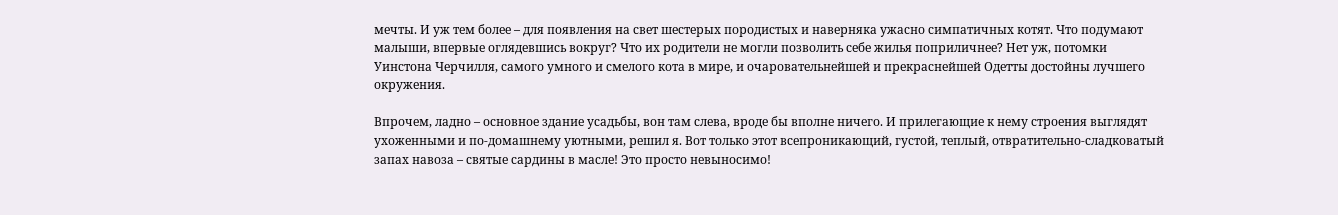мечты. И уж тем более – для появления на свет шестерых породистых и наверняка ужасно симпатичных котят. Что подумают малыши, впервые оглядевшись вокруг? Что их родители не могли позволить себе жилья поприличнее? Нет уж, потомки Уинстона Черчилля, самого умного и смелого кота в мире, и очаровательнейшей и прекраснейшей Одетты достойны лучшего окружения.

Впрочем, ладно – основное здание усадьбы, вон там слева, вроде бы вполне ничего. И прилегающие к нему строения выглядят ухоженными и по-домашнему уютными, решил я. Вот только этот всепроникающий, густой, теплый, отвратительно-сладковатый запах навоза – святые сардины в масле! Это просто невыносимо!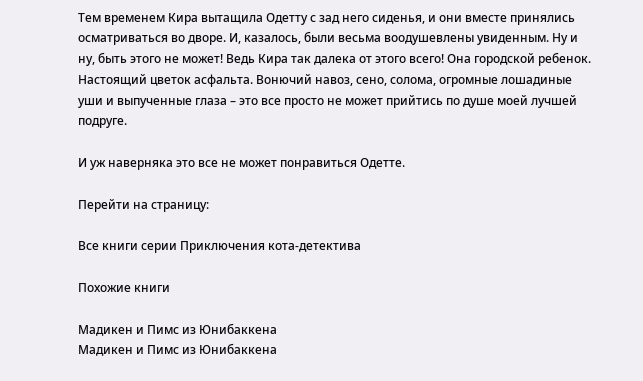Тем временем Кира вытащила Одетту с зад него сиденья, и они вместе принялись осматриваться во дворе. И, казалось, были весьма воодушевлены увиденным. Ну и ну, быть этого не может! Ведь Кира так далека от этого всего! Она городской ребенок. Настоящий цветок асфальта. Вонючий навоз, сено, солома, огромные лошадиные уши и выпученные глаза – это все просто не может прийтись по душе моей лучшей подруге.

И уж наверняка это все не может понравиться Одетте.

Перейти на страницу:

Все книги серии Приключения кота-детектива

Похожие книги

Мадикен и Пимс из Юнибаккена
Мадикен и Пимс из Юнибаккена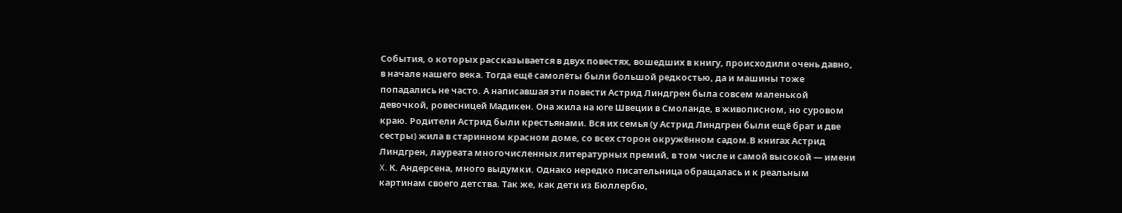События, о которых рассказывается в двух повестях, вошедших в книгу, происходили очень давно, в начале нашего века. Тогда ещё самолёты были большой редкостью, да и машины тоже попадались не часто. А написавшая эти повести Астрид Линдгрен была совсем маленькой девочкой, ровесницей Мадикен. Она жила на юге Швеции в Смоланде, в живописном, но суровом краю. Родители Астрид были крестьянами. Вся их семья (у Астрид Линдгрен были ещё брат и две сестры) жила в старинном красном доме, со всех сторон окружённом садом.В книгах Астрид Линдгрен, лауреата многочисленных литературных премий, в том числе и самой высокой — имени X. К. Андерсена, много выдумки. Однако нередко писательница обращалась и к реальным картинам своего детства. Так же, как дети из Бюллербю,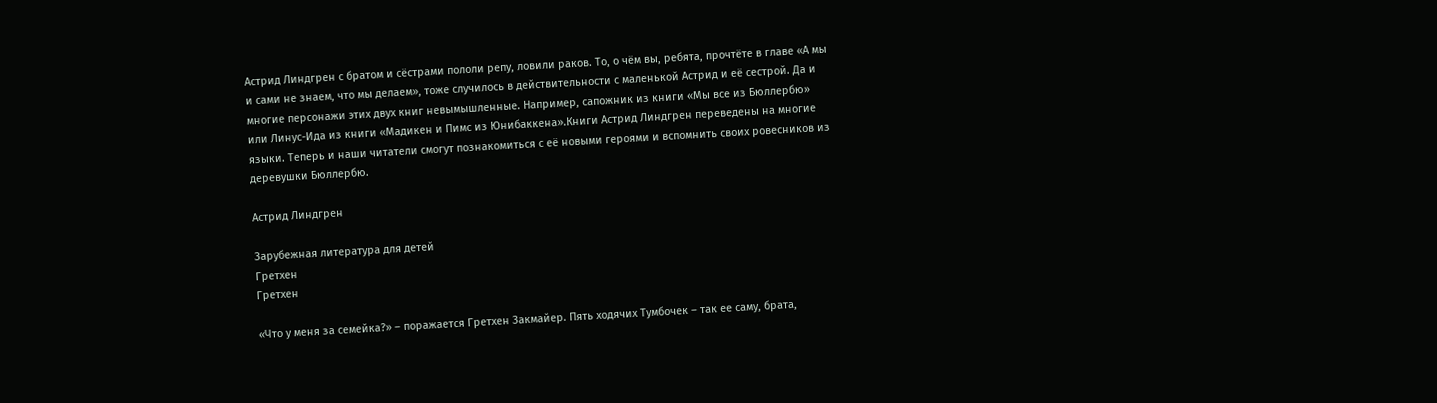Астрид Линдгрен с братом и сёстрами пололи репу, ловили раков. То, о чём вы, ребята, прочтёте в главе «А мы и сами не знаем, что мы делаем», тоже случилось в действительности с маленькой Астрид и её сестрой. Да и многие персонажи этих двух книг невымышленные. Например, сапожник из книги «Мы все из Бюллербю» или Линус-Ида из книги «Мадикен и Пимс из Юнибаккена».Книги Астрид Линдгрен переведены на многие языки. Теперь и наши читатели смогут познакомиться с её новыми героями и вспомнить своих ровесников из деревушки Бюллербю.

Астрид Линдгрен

Зарубежная литература для детей
Гретхен
Гретхен

«Что у меня за семейка?» – поражается Гретхен Закмайер. Пять ходячих Тумбочек – так ее саму, брата,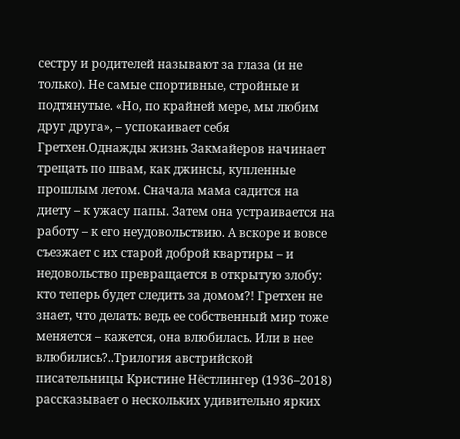сестру и родителей называют за глаза (и не только). Не самые спортивные, стройные и подтянутые. «Но, по крайней мере, мы любим друг друга», – успокаивает себя Гретхен.Однажды жизнь Закмайеров начинает трещать по швам, как джинсы, купленные прошлым летом. Сначала мама садится на диету – к ужасу папы. Затем она устраивается на работу – к его неудовольствию. А вскоре и вовсе съезжает с их старой доброй квартиры – и недовольство превращается в открытую злобу: кто теперь будет следить за домом?! Гретхен не знает, что делать: ведь ее собственный мир тоже меняется – кажется, она влюбилась. Или в нее влюбились?..Трилогия австрийской писательницы Кристине Нёстлингер (1936–2018) рассказывает о нескольких удивительно ярких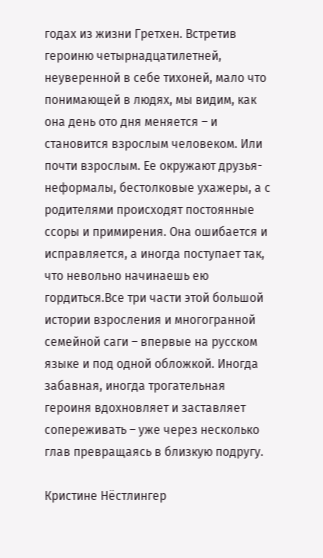годах из жизни Гретхен. Встретив героиню четырнадцатилетней, неуверенной в себе тихоней, мало что понимающей в людях, мы видим, как она день ото дня меняется – и становится взрослым человеком. Или почти взрослым. Ее окружают друзья-неформалы, бестолковые ухажеры, а с родителями происходят постоянные ссоры и примирения. Она ошибается и исправляется, а иногда поступает так, что невольно начинаешь ею гордиться.Все три части этой большой истории взросления и многогранной семейной саги – впервые на русском языке и под одной обложкой. Иногда забавная, иногда трогательная героиня вдохновляет и заставляет сопереживать – уже через несколько глав превращаясь в близкую подругу.

Кристине Нёстлингер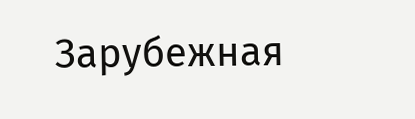Зарубежная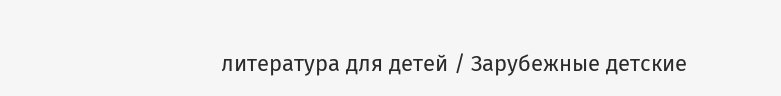литература для детей / Зарубежные детские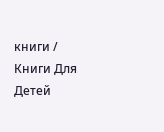книги / Книги Для Детей